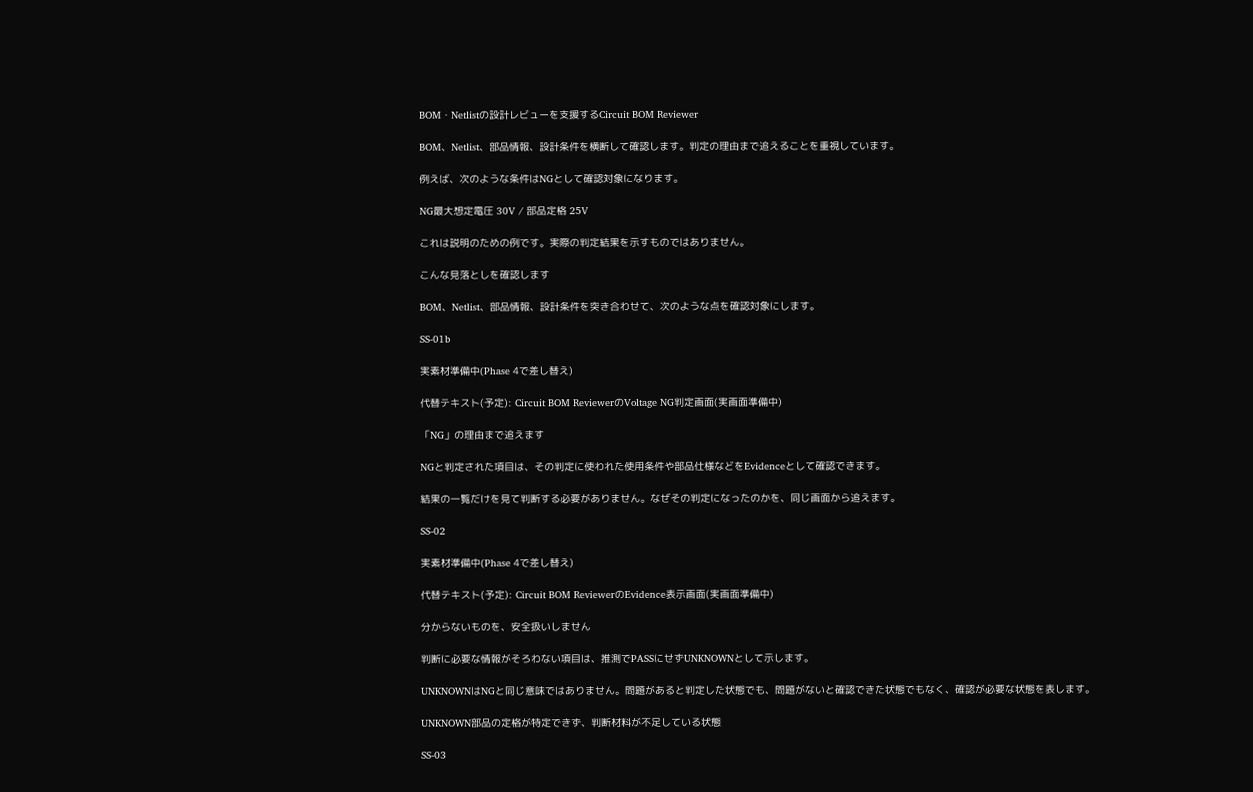BOM・Netlistの設計レビューを支援するCircuit BOM Reviewer

BOM、Netlist、部品情報、設計条件を横断して確認します。判定の理由まで追えることを重視しています。

例えば、次のような条件はNGとして確認対象になります。

NG最大想定電圧 30V / 部品定格 25V

これは説明のための例です。実際の判定結果を示すものではありません。

こんな見落としを確認します

BOM、Netlist、部品情報、設計条件を突き合わせて、次のような点を確認対象にします。

SS-01b

実素材準備中(Phase 4で差し替え)

代替テキスト(予定): Circuit BOM ReviewerのVoltage NG判定画面(実画面準備中)

「NG」の理由まで追えます

NGと判定された項目は、その判定に使われた使用条件や部品仕様などをEvidenceとして確認できます。

結果の一覧だけを見て判断する必要がありません。なぜその判定になったのかを、同じ画面から追えます。

SS-02

実素材準備中(Phase 4で差し替え)

代替テキスト(予定): Circuit BOM ReviewerのEvidence表示画面(実画面準備中)

分からないものを、安全扱いしません

判断に必要な情報がそろわない項目は、推測でPASSにせずUNKNOWNとして示します。

UNKNOWNはNGと同じ意味ではありません。問題があると判定した状態でも、問題がないと確認できた状態でもなく、確認が必要な状態を表します。

UNKNOWN部品の定格が特定できず、判断材料が不足している状態

SS-03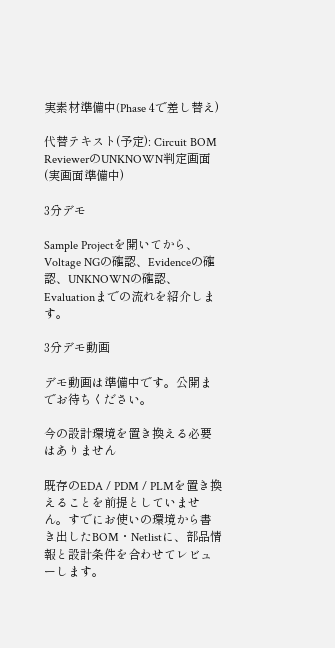実素材準備中(Phase 4で差し替え)

代替テキスト(予定): Circuit BOM ReviewerのUNKNOWN判定画面(実画面準備中)

3分デモ

Sample Projectを開いてから、Voltage NGの確認、Evidenceの確認、UNKNOWNの確認、Evaluationまでの流れを紹介します。

3分デモ動画

デモ動画は準備中です。公開までお待ちください。

今の設計環境を置き換える必要はありません

既存のEDA / PDM / PLMを置き換えることを前提としていません。すでにお使いの環境から書き出したBOM・Netlistに、部品情報と設計条件を合わせてレビューします。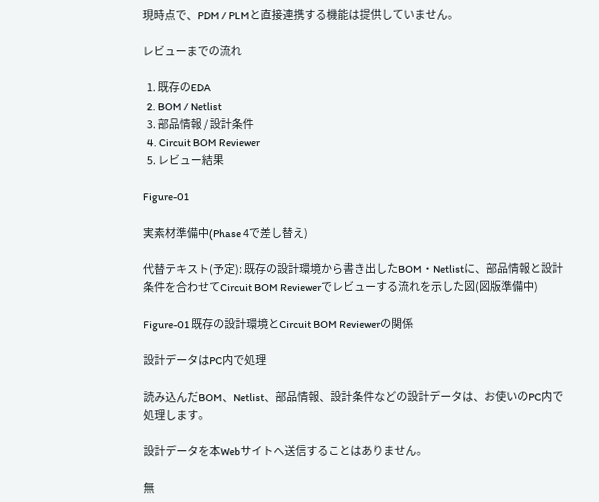現時点で、PDM / PLMと直接連携する機能は提供していません。

レビューまでの流れ

  1. 既存のEDA
  2. BOM / Netlist
  3. 部品情報 / 設計条件
  4. Circuit BOM Reviewer
  5. レビュー結果

Figure-01

実素材準備中(Phase 4で差し替え)

代替テキスト(予定): 既存の設計環境から書き出したBOM・Netlistに、部品情報と設計条件を合わせてCircuit BOM Reviewerでレビューする流れを示した図(図版準備中)

Figure-01 既存の設計環境とCircuit BOM Reviewerの関係

設計データはPC内で処理

読み込んだBOM、Netlist、部品情報、設計条件などの設計データは、お使いのPC内で処理します。

設計データを本Webサイトへ送信することはありません。

無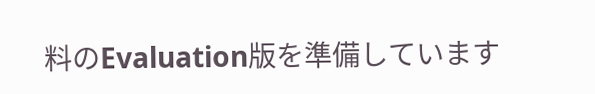料のEvaluation版を準備しています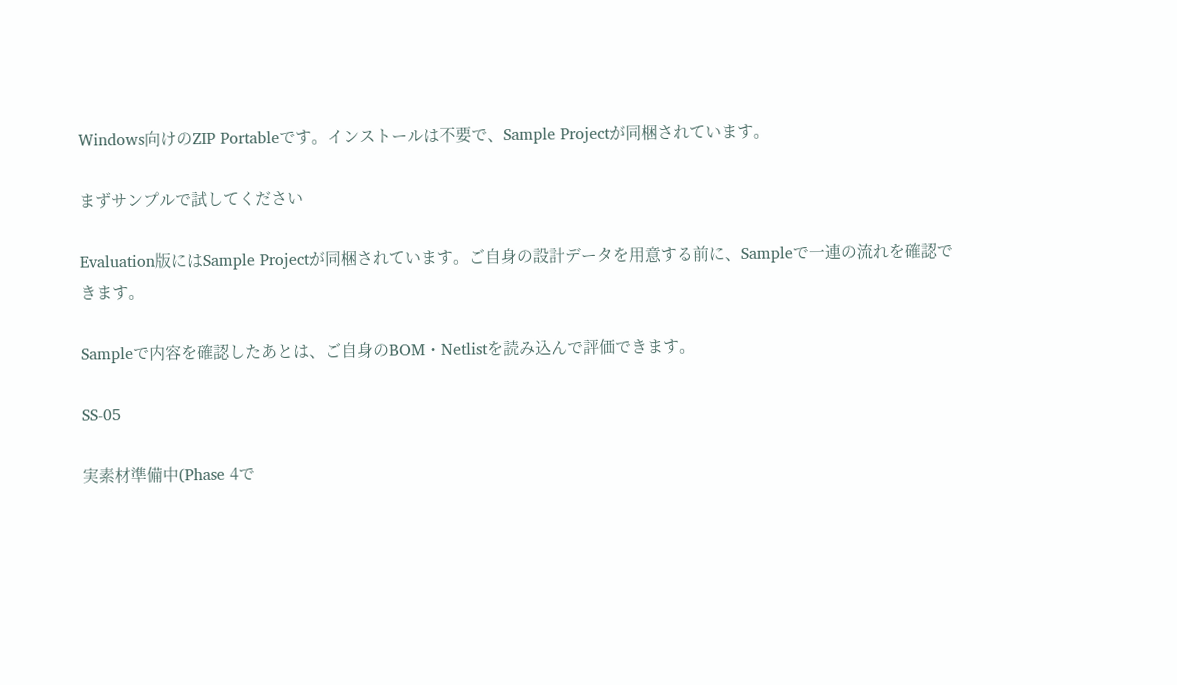Windows向けのZIP Portableです。インストールは不要で、Sample Projectが同梱されています。

まずサンプルで試してください

Evaluation版にはSample Projectが同梱されています。ご自身の設計データを用意する前に、Sampleで一連の流れを確認できます。

Sampleで内容を確認したあとは、ご自身のBOM・Netlistを読み込んで評価できます。

SS-05

実素材準備中(Phase 4で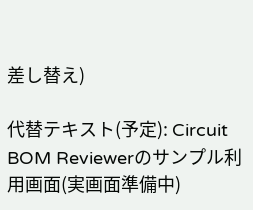差し替え)

代替テキスト(予定): Circuit BOM Reviewerのサンプル利用画面(実画面準備中)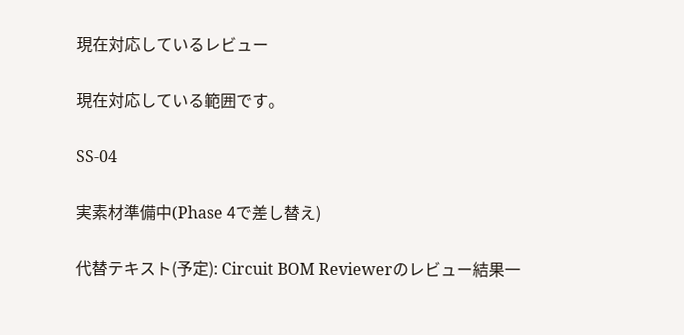現在対応しているレビュー

現在対応している範囲です。

SS-04

実素材準備中(Phase 4で差し替え)

代替テキスト(予定): Circuit BOM Reviewerのレビュー結果一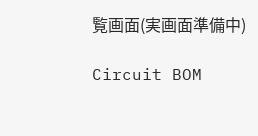覧画面(実画面準備中)

Circuit BOM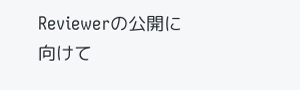Reviewerの公開に向けて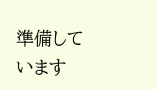準備しています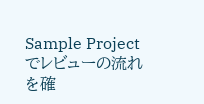Sample Projectでレビューの流れを確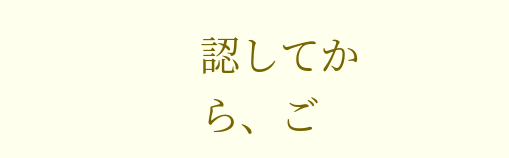認してから、ご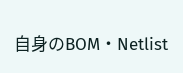自身のBOM・Netlist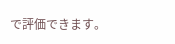で評価できます。